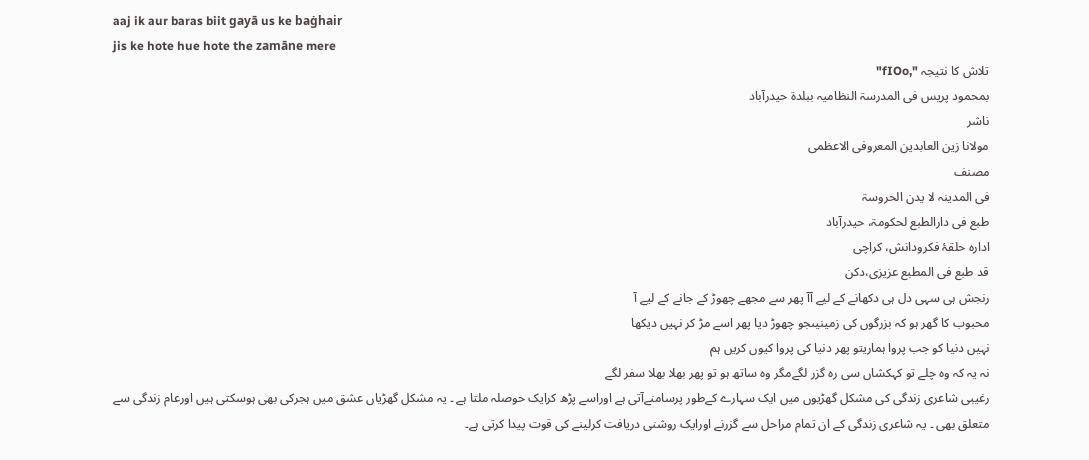aaj ik aur baras biit gayā us ke baġhair
jis ke hote hue hote the zamāne mere
تلاش کا نتیجہ ",fIOo"
بمحمود پریس فی المدرسۃ النظامیہ ببلدۃ حیدرآباد
ناشر
مولانا زین العابدین المعروفی الاعظمی
مصنف
فی المدینہ لا یدن الحروسۃ
طبع فی دارالطبع لحکومۃ، حیدرآباد
ادارہ حلقۂ فکرودانش، کراچی
قد طبع فی المطبع عزیزی،دکن
رنجش ہی سہی دل ہی دکھانے کے لیے آآ پھر سے مجھے چھوڑ کے جانے کے لیے آ
محبوب کا گھر ہو کہ بزرگوں کی زمینیںجو چھوڑ دیا پھر اسے مڑ کر نہیں دیکھا
نہیں دنیا کو جب پروا ہماریتو پھر دنیا کی پروا کیوں کریں ہم
نہ یہ کہ وہ چلے تو کہکشاں سی رہ گزر لگےمگر وہ ساتھ ہو تو پھر بھلا بھلا سفر لگے
رغیبی شاعری زندگی کی مشکل گھڑیوں میں ایک سہارے کےطور پرسامنےآتی ہے اوراسے پڑھ کرایک حوصلہ ملتا ہے ۔ یہ مشکل گھڑیاں عشق میں ہجرکی بھی ہوسکتی ہیں اورعام زندگی سے متعلق بھی ۔ یہ شاعری زندگی کے ان تمام مراحل سے گزرنے اورایک روشنی دریافت کرلینے کی قوت پیدا کرتی ہے۔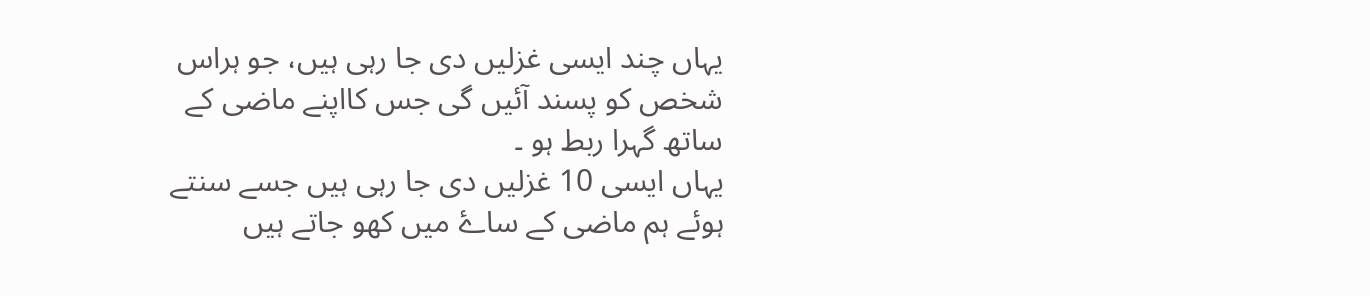یہاں چند ایسی غزلیں دی جا رہی ہیں، جو ہراس شخص کو پسند آئیں گی جس کااپنے ماضی کے ساتھ گہرا ربط ہو ۔
یہاں ایسی 10 غزلیں دی جا رہی ہیں جسے سنتے ہوئے ہم ماضی کے ساۓ میں کھو جاتے ہیں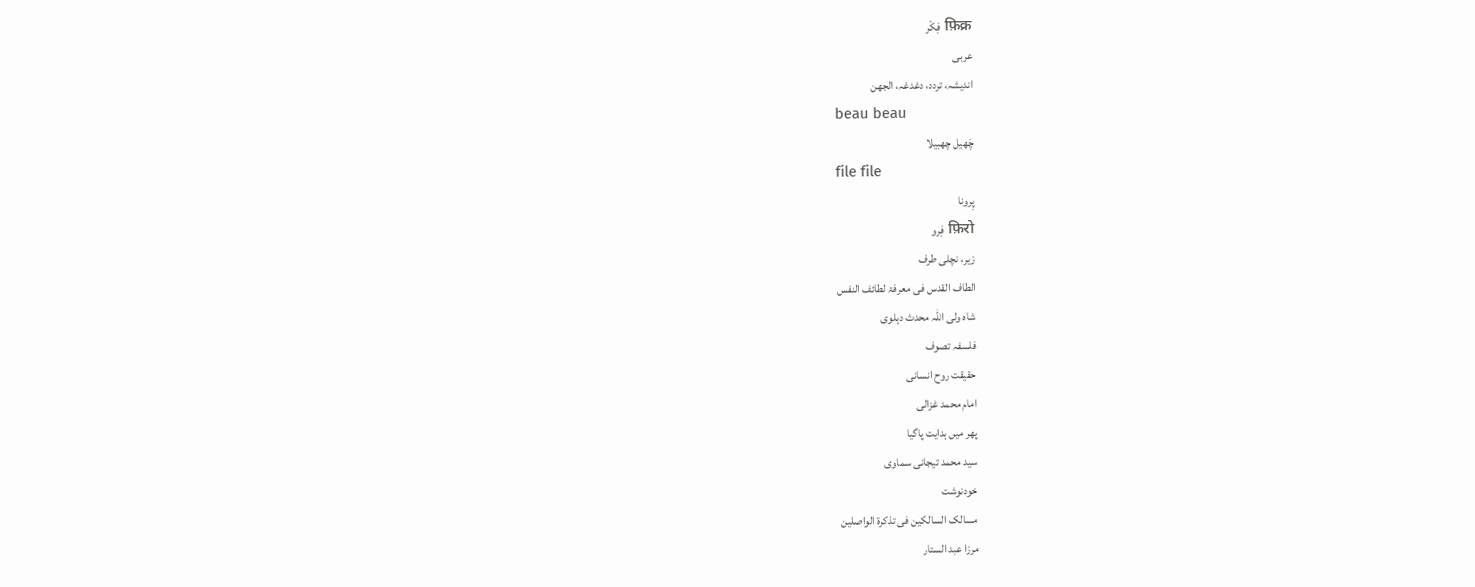फ़िक्र فِکْر
عربی
اندیشہ، تردد، دغدغہ، الجھن
beau beau
چَھیل چھبیلا
file file
پِرونا
फ़िरो فِرو
زیر، نچلی طرف
الطاف القدس فی معرفۃ لطائف النفس
شاہ ولی اللہ محدث دہلوی
فلسفہ تصوف
حقیقت روح انسانی
امام محمد غزالی
پھر میں ہدایت پاگیا
سید محمد تیجانی سماوی
خودنوشت
مسالک السالکین فی تذکرۃ الواصلین
مرزا عبد الستار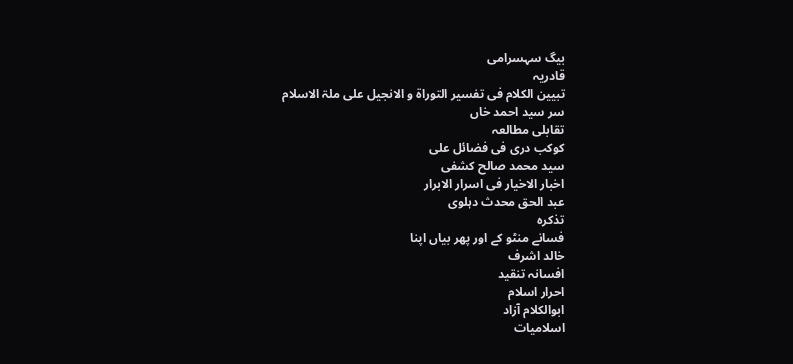بیگ سہسرامی
قادریہ
تبیین الکلام فی تفسیر التوراۃ و الانجیل علی ملۃ الاسلام
سر سید احمد خاں
تقابلی مطالعہ
کوکب دری فی فضائل علی
سید محمد صالح کشفی
اخبار الاخیار فی اسرار الابرار
عبد الحق محدث دہلوی
تذکرہ
فسانے منٹو کے اور پھر بیاں اپنا
خالد اشرف
افسانہ تنقید
احرار اسلام
ابوالکلام آزاد
اسلامیات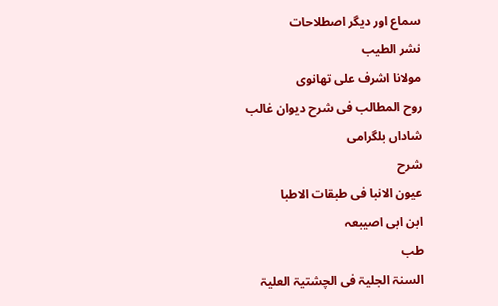سماع اور دیگر اصطلاحات
نشر الطیب
مولانا اشرف علی تھانوی
روح المطالب فی شرح دیوان غالب
شاداں بلگرامی
شرح
عیون الانبا فی طبقات الاطبا
ابن ابی اصیبعہ
طب
السنۃ الجلیۃ فی الچشتیۃ العلیۃ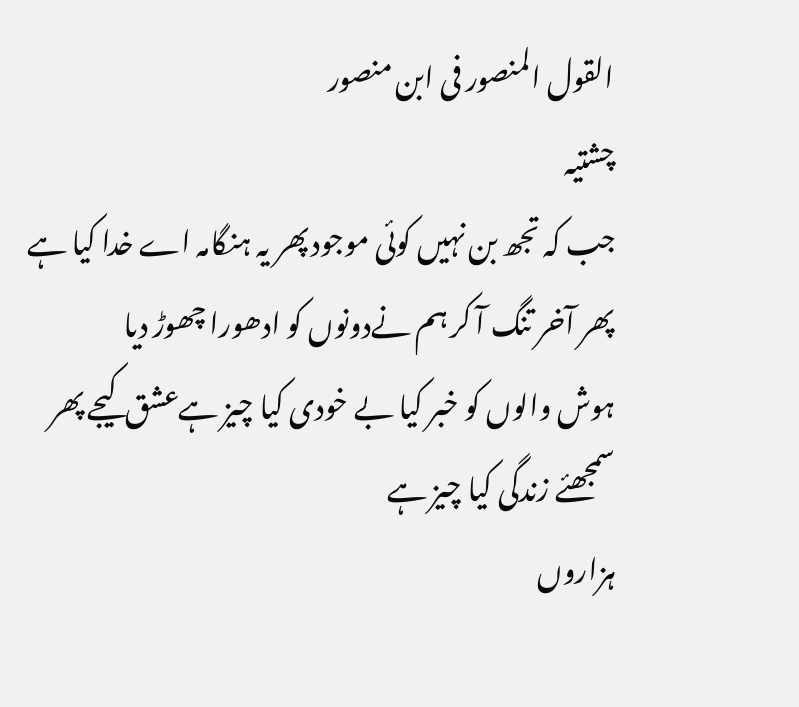القول المنصور فی ابن منصور
چشتیہ
جب کہ تجھ بن نہیں کوئی موجودپھر یہ ہنگامہ اے خدا کیا ہے
پھر آخر تنگ آ کر ہم نےدونوں کو ادھورا چھوڑ دیا
ہوش والوں کو خبر کیا بے خودی کیا چیز ہےعشق کیجے پھر سمجھئے زندگی کیا چیز ہے
ہزاروں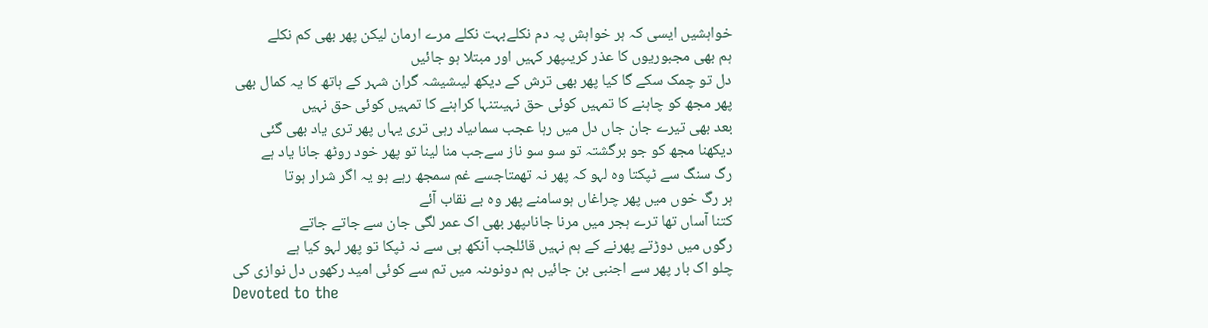خواہشیں ایسی کہ ہر خواہش پہ دم نکلےبہت نکلے مرے ارمان لیکن پھر بھی کم نکلے
ہم بھی مجبوریوں کا عذر کریںپھر کہیں اور مبتلا ہو جائیں
دل تو چمک سکے گا کیا پھر بھی ترش کے دیکھ لیںشیشہ گران شہر کے ہاتھ کا یہ کمال بھی
پھر مجھ کو چاہنے کا تمہیں کوئی حق نہیںتنہا کراہنے کا تمہیں کوئی حق نہیں
بعد بھی تیرے جان جاں دل میں رہا عجب سماںیاد رہی تری یہاں پھر تری یاد بھی گئی
دیکھنا مجھ کو جو برگشتہ تو سو سو ناز سےجب منا لینا تو پھر خود روٹھ جانا یاد ہے
رگ سنگ سے ٹپکتا وہ لہو کہ پھر نہ تھمتاجسے غم سمجھ رہے ہو یہ اگر شرار ہوتا
ہر رگ خوں میں پھر چراغاں ہوسامنے پھر وہ بے نقاب آئے
کتنا آساں تھا ترے ہجر میں مرنا جاناںپھر بھی اک عمر لگی جان سے جاتے جاتے
رگوں میں دوڑتے پھرنے کے ہم نہیں قائلجب آنکھ ہی سے نہ ٹپکا تو پھر لہو کیا ہے
چلو اک بار پھر سے اجنبی بن جائیں ہم دونوںنہ میں تم سے کوئی امید رکھوں دل نوازی کی
Devoted to the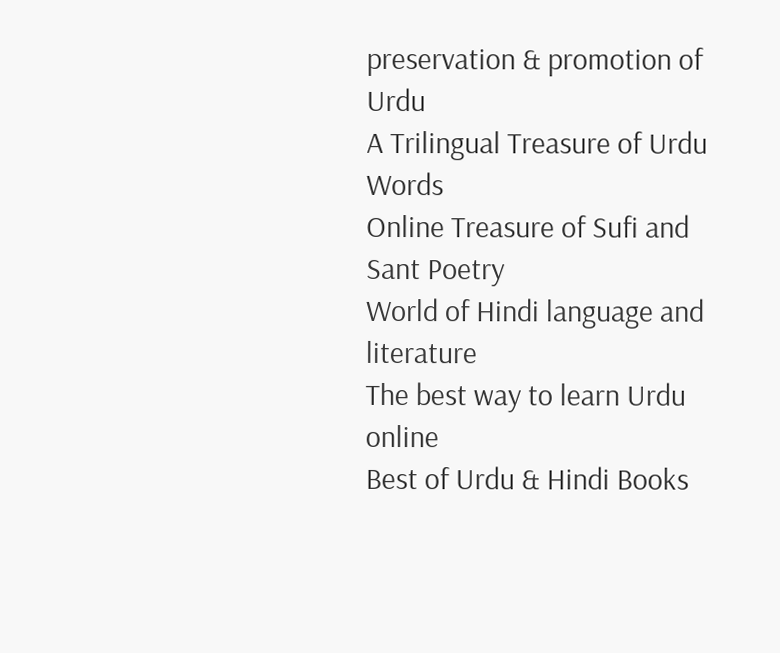preservation & promotion of Urdu
A Trilingual Treasure of Urdu Words
Online Treasure of Sufi and Sant Poetry
World of Hindi language and literature
The best way to learn Urdu online
Best of Urdu & Hindi Books